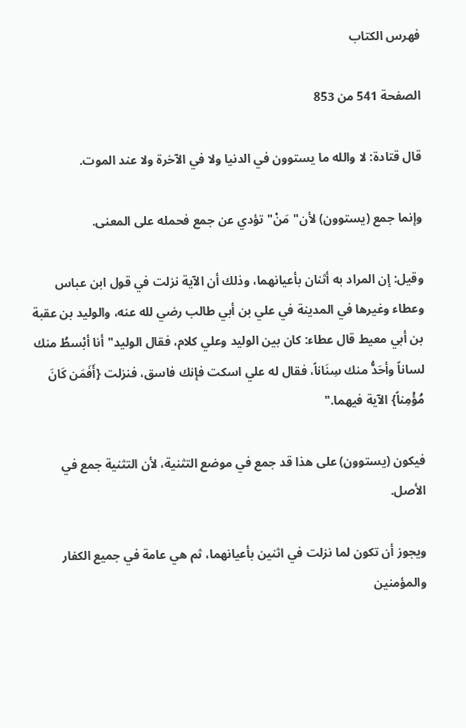فهرس الكتاب

الصفحة 541 من 853

قال قتادة: لا والله ما يستوون في الدنيا ولا في الآخرة ولا عند الموت.

وإنما جمع (يستوون) لأن"مَنْ"تؤدي عن جمع فحمله على المعنى.

وقيل: إن المراد به أثنان بأعيانهما، وذلك أن الآية نزلت في قول ابن عباس وعطاء وغيرها في المدينة في علي بن أبي طالب رضي لله عنه، والوليد بن عقبة بن أبي معيط قال عطاء: كان بين الوليد وعلي كلام، فقال الوليد"أنا أبْسطُ منك لساناً وأحَدُّ منك سِنَاناً، فقال له علي اسكت فإنك فاسق، فنزلت {أَفَمَن كَانَ مُؤْمِناً} الآية فيهما."

فيكون (يستوون) على هذا قد جمع في موضع التثنية، لأن التثنية جمع في الأصل.

ويجوز أن تكون لما نزلت في اثنين بأعيانهما، ثم هي عامة في جميع الكفار والمؤمنين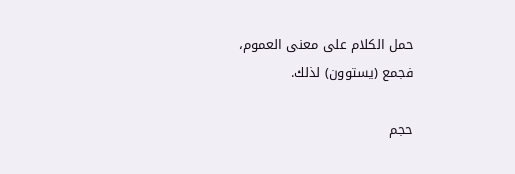حمل الكلام على معنى العموم، فجمع (يستوون) لذلك.

حجم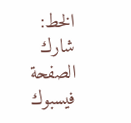الخط:
شارك الصفحة
فيسبوك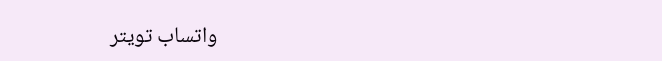واتساب تويتر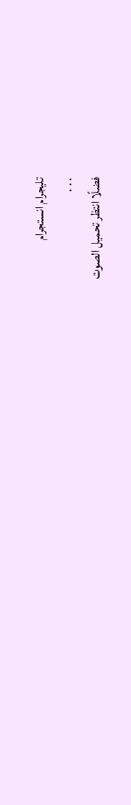تليجرام انستجرام
. . .
فضلًا انتظر تحميل الصوت